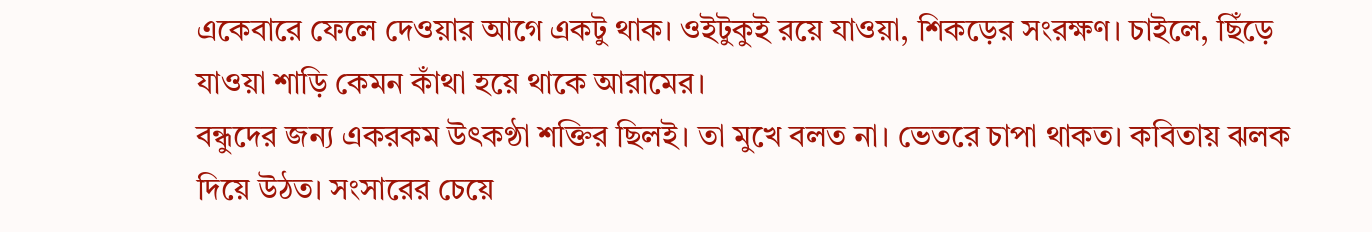একেবারে ফেলে দেওয়ার আগে একটু থাক। ওইটুকুই রয়ে যাওয়া, শিকড়ের সংরক্ষণ। চাইলে, ছিঁড়ে যাওয়া শাড়ি কেমন কাঁথা হয়ে থাকে আরামের।
বন্ধুদের জন্য একরকম উৎকণ্ঠা শক্তির ছিলই। তা মুখে বলত না। ভেতরে চাপা থাকত। কবিতায় ঝলক দিয়ে উঠত। সংসারের চেয়ে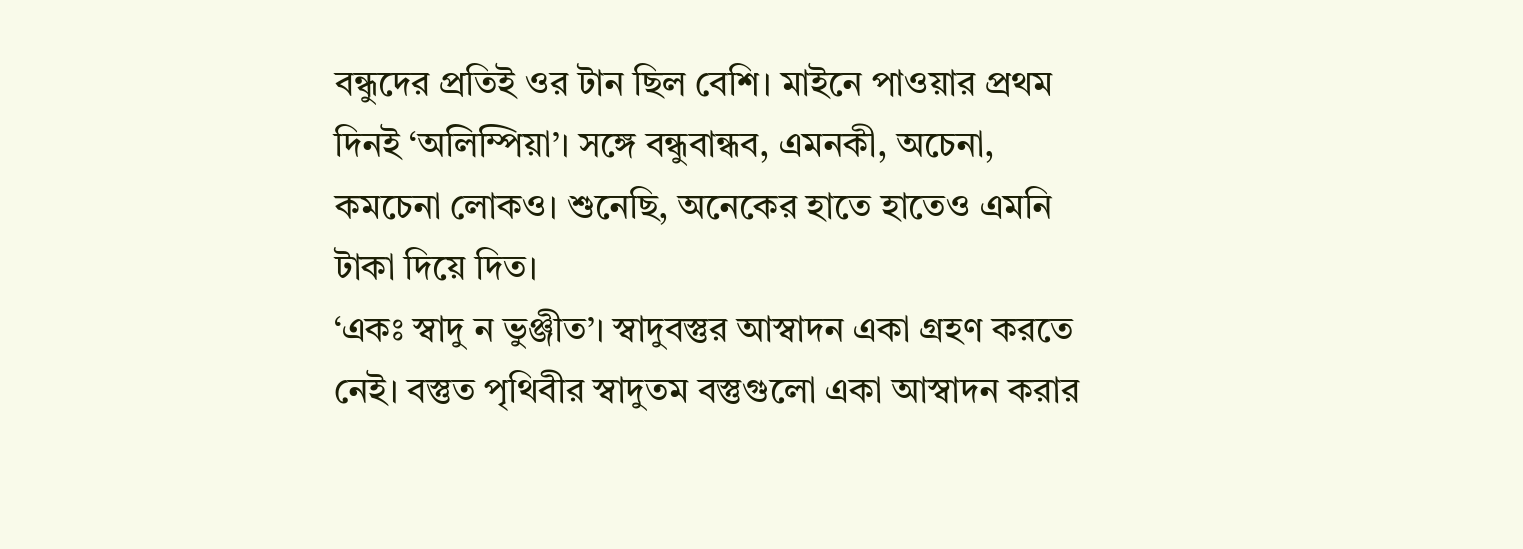বন্ধুদের প্রতিই ওর টান ছিল বেশি। মাইনে পাওয়ার প্রথম দিনই ‘অলিম্পিয়া’। সঙ্গে বন্ধুবান্ধব, এমনকী, অচেনা, কমচেনা লোকও। শুনেছি, অনেকের হাতে হাতেও এমনি টাকা দিয়ে দিত।
‘একঃ স্বাদু ন ভুঞ্জীত’। স্বাদুবস্তুর আস্বাদন একা গ্রহণ করতে নেই। বস্তুত পৃথিবীর স্বাদুতম বস্তুগুলো একা আস্বাদন করার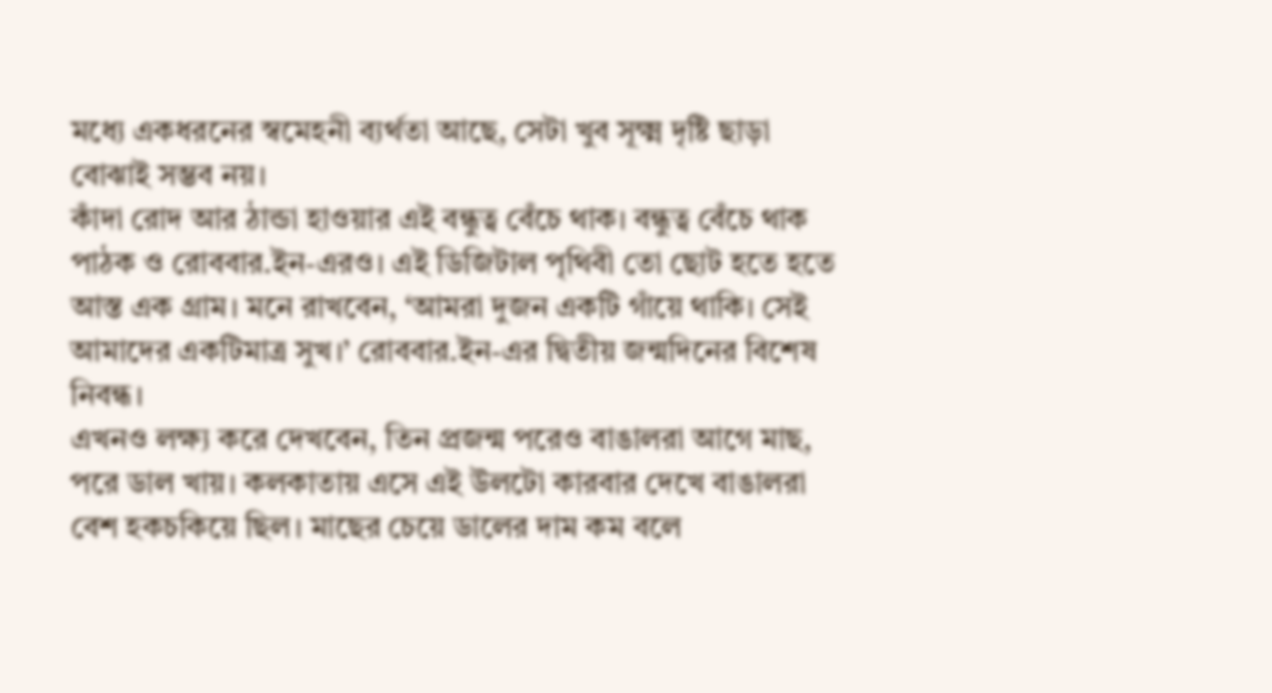মধ্যে একধরনের স্বমেহনী ব্যর্থতা আছে, সেটা খুব সূক্ষ্ম দৃষ্টি ছাড়া বোঝাই সম্ভব নয়।
কাঁদা রোদ আর ঠান্ডা হাওয়ার এই বন্ধুত্ব বেঁচে থাক। বন্ধুত্ব বেঁচে থাক পাঠক ও রোববার.ইন-এরও। এই ডিজিটাল পৃথিবী তো ছোট হতে হতে আস্ত এক গ্রাম। মনে রাখবেন, ‘আমরা দুজন একটি গাঁয়ে থাকি। সেই আমাদের একটিমাত্র সুখ।’ রোববার.ইন-এর দ্বিতীয় জন্মদিনের বিশেষ নিবন্ধ।
এখনও লক্ষ্য করে দেখবেন, তিন প্রজন্ম পরেও বাঙালরা আগে মাছ, পরে ডাল খায়। কলকাতায় এসে এই উলটো কারবার দেখে বাঙালরা বেশ হকচকিয়ে ছিল। মাছের চেয়ে ডালের দাম কম বলে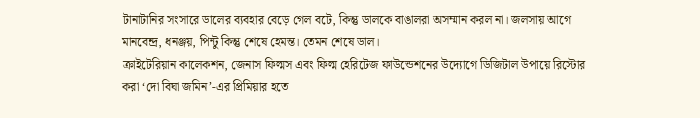টানাটানির সংসারে ডালের ব্যবহার বেড়ে গেল বটে, কিন্তু ডালকে বাঙালরা অসম্মান করল না। জলসায় আগে মানবেন্দ্র, ধনঞ্জয়, পিন্টু কিন্তু শেষে হেমন্ত। তেমন শেষে ডাল।
ক্রাইটেরিয়ান কালেকশন, জেনাস ফিল্মস এবং ফিল্ম হেরিটেজ ফাউন্ডেশনের উদ্যোগে ডিজিটাল উপায়ে রিস্টোর করা ‘দো বিঘা জমিন’-এর প্রিমিয়ার হতে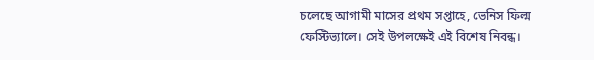চলেছে আগামী মাসের প্রথম সপ্তাহে, ভেনিস ফিল্ম ফেস্টিভ্যালে। সেই উপলক্ষেই এই বিশেষ নিবন্ধ।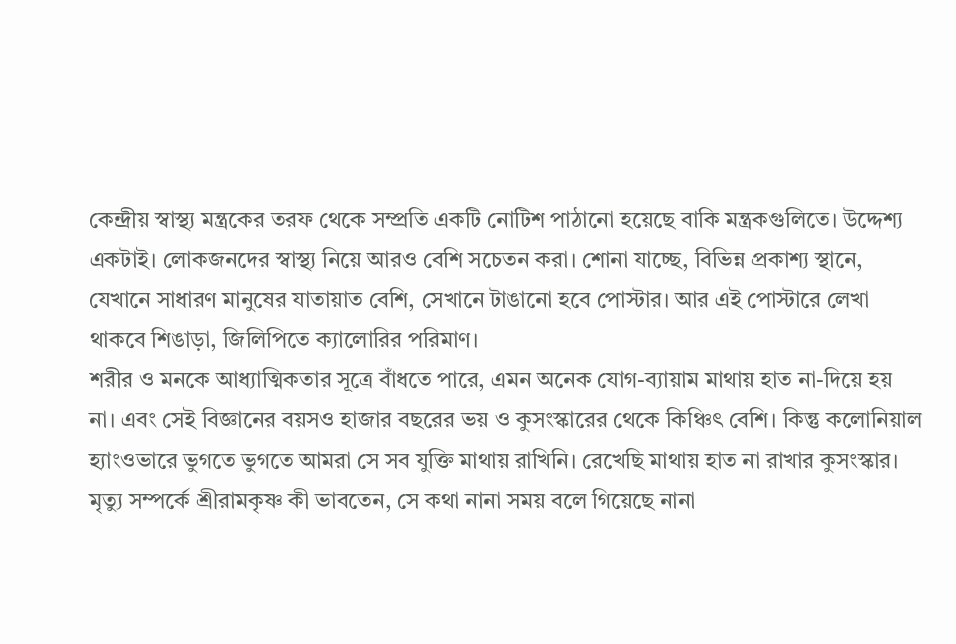কেন্দ্রীয় স্বাস্থ্য মন্ত্রকের তরফ থেকে সম্প্রতি একটি নোটিশ পাঠানো হয়েছে বাকি মন্ত্রকগুলিতে। উদ্দেশ্য একটাই। লোকজনদের স্বাস্থ্য নিয়ে আরও বেশি সচেতন করা। শোনা যাচ্ছে, বিভিন্ন প্রকাশ্য স্থানে, যেখানে সাধারণ মানুষের যাতায়াত বেশি, সেখানে টাঙানো হবে পোস্টার। আর এই পোস্টারে লেখা থাকবে শিঙাড়া, জিলিপিতে ক্যালোরির পরিমাণ।
শরীর ও মনকে আধ্যাত্মিকতার সূত্রে বাঁধতে পারে, এমন অনেক যোগ-ব্যায়াম মাথায় হাত না-দিয়ে হয় না। এবং সেই বিজ্ঞানের বয়সও হাজার বছরের ভয় ও কুসংস্কারের থেকে কিঞ্চিৎ বেশি। কিন্তু কলোনিয়াল হ্যাংওভারে ভুগতে ভুগতে আমরা সে সব যুক্তি মাথায় রাখিনি। রেখেছি মাথায় হাত না রাখার কুসংস্কার।
মৃত্যু সম্পর্কে শ্রীরামকৃষ্ণ কী ভাবতেন, সে কথা নানা সময় বলে গিয়েছে নানা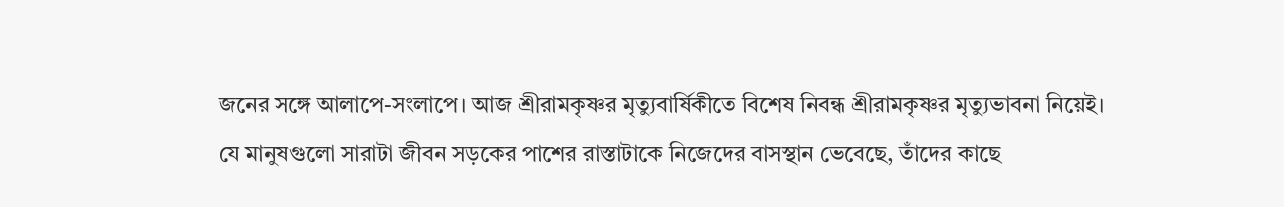জনের সঙ্গে আলাপে-সংলাপে। আজ শ্রীরামকৃষ্ণর মৃত্যুবার্ষিকীতে বিশেষ নিবন্ধ শ্রীরামকৃষ্ণর মৃত্যুভাবনা নিয়েই।
যে মানুষগুলো সারাটা জীবন সড়কের পাশের রাস্তাটাকে নিজেদের বাসস্থান ভেবেছে, তাঁদের কাছে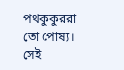পথকুকুররা তো পোষ্য। সেই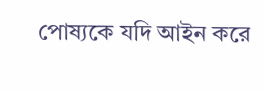পোষ্যকে যদি আইন করে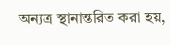অন্যত্র স্থানান্তরিত করা হয়,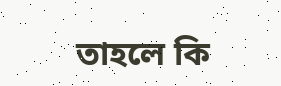তাহলে কি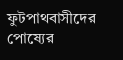ফুটপাথবাসীদের পোষ্যের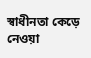স্বাধীনতা কেড়ে নেওয়া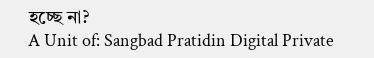হচ্ছে না?
A Unit of: Sangbad Pratidin Digital Private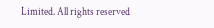Limited. All rights reserved